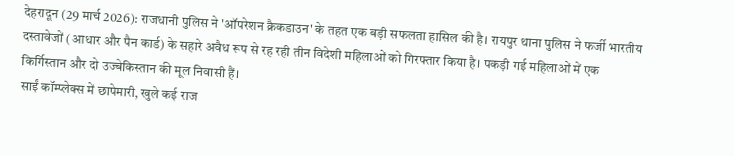देहरादून (29 मार्च 2026): राजधानी पुलिस ने 'ऑपरेशन क्रैकडाउन' के तहत एक बड़ी सफलता हासिल की है। रायपुर थाना पुलिस ने फर्जी भारतीय दस्तावेजों (आधार और पैन कार्ड) के सहारे अवैध रूप से रह रही तीन विदेशी महिलाओं को गिरफ्तार किया है। पकड़ी गई महिलाओं में एक किर्गिस्तान और दो उज्बेकिस्तान की मूल निवासी हैं।
साईं कॉम्प्लेक्स में छापेमारी, खुले कई राज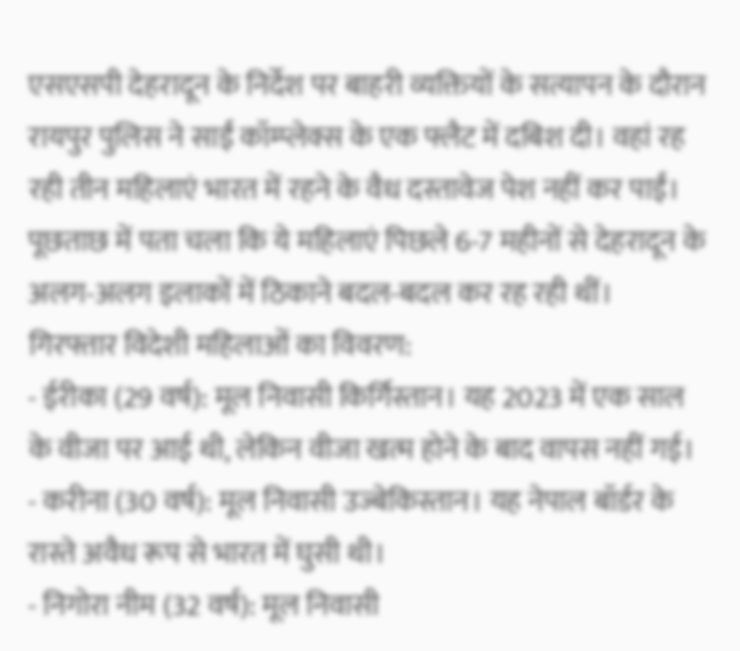एसएसपी देहरादून के निर्देश पर बाहरी व्यक्तियों के सत्यापन के दौरान रायपुर पुलिस ने साईं कॉम्प्लेक्स के एक फ्लैट में दबिश दी। वहां रह रही तीन महिलाएं भारत में रहने के वैध दस्तावेज पेश नहीं कर पाईं। पूछताछ में पता चला कि ये महिलाएं पिछले 6-7 महीनों से देहरादून के अलग-अलग इलाकों में ठिकाने बदल-बदल कर रह रही थीं।
गिरफ्तार विदेशी महिलाओं का विवरण:
- ईरीका (29 वर्ष): मूल निवासी किर्गिस्तान। यह 2023 में एक साल के वीजा पर आई थी, लेकिन वीजा खत्म होने के बाद वापस नहीं गई।
- करीना (30 वर्ष): मूल निवासी उज्बेकिस्तान। यह नेपाल बॉर्डर के रास्ते अवैध रूप से भारत में घुसी थी।
- निगोरा नीम (32 वर्ष): मूल निवासी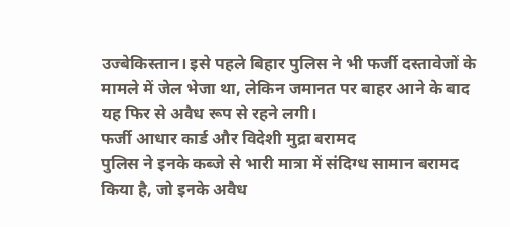उज्बेकिस्तान। इसे पहले बिहार पुलिस ने भी फर्जी दस्तावेजों के मामले में जेल भेजा था, लेकिन जमानत पर बाहर आने के बाद यह फिर से अवैध रूप से रहने लगी।
फर्जी आधार कार्ड और विदेशी मुद्रा बरामद
पुलिस ने इनके कब्जे से भारी मात्रा में संदिग्ध सामान बरामद किया है, जो इनके अवैध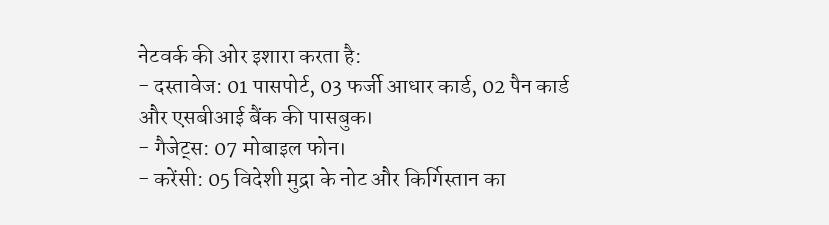नेटवर्क की ओर इशारा करता है:
- दस्तावेज: 01 पासपोर्ट, 03 फर्जी आधार कार्ड, 02 पैन कार्ड और एसबीआई बैंक की पासबुक।
- गैजेट्स: 07 मोबाइल फोन।
- करेंसी: 05 विदेशी मुद्रा के नोट और किर्गिस्तान का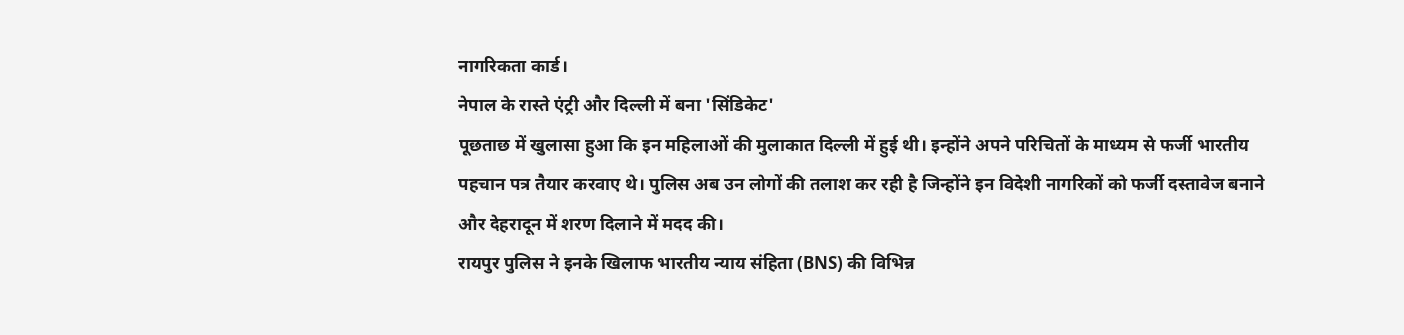नागरिकता कार्ड।
नेपाल के रास्ते एंट्री और दिल्ली में बना 'सिंडिकेट'
पूछताछ में खुलासा हुआ कि इन महिलाओं की मुलाकात दिल्ली में हुई थी। इन्होंने अपने परिचितों के माध्यम से फर्जी भारतीय पहचान पत्र तैयार करवाए थे। पुलिस अब उन लोगों की तलाश कर रही है जिन्होंने इन विदेशी नागरिकों को फर्जी दस्तावेज बनाने और देहरादून में शरण दिलाने में मदद की।
रायपुर पुलिस ने इनके खिलाफ भारतीय न्याय संहिता (BNS) की विभिन्न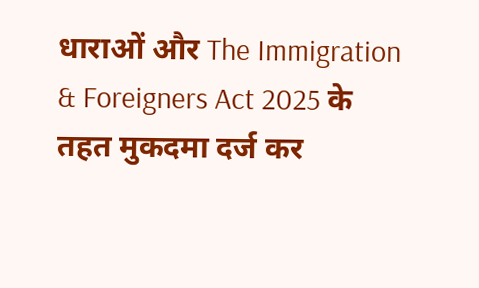धाराओं और The Immigration & Foreigners Act 2025 के तहत मुकदमा दर्ज कर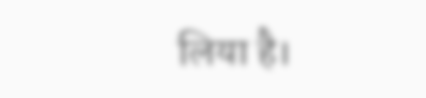लिया है।